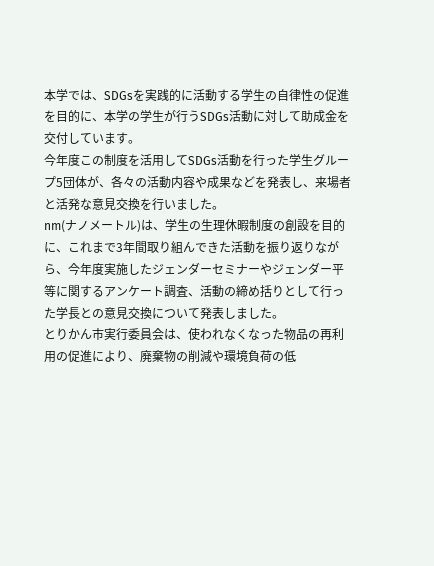本学では、SDGsを実践的に活動する学生の自律性の促進を目的に、本学の学生が行うSDGs活動に対して助成金を交付しています。
今年度この制度を活用してSDGs活動を行った学生グループ5団体が、各々の活動内容や成果などを発表し、来場者と活発な意見交換を行いました。
nm(ナノメートル)は、学生の生理休暇制度の創設を目的に、これまで3年間取り組んできた活動を振り返りながら、今年度実施したジェンダーセミナーやジェンダー平等に関するアンケート調査、活動の締め括りとして行った学長との意見交換について発表しました。
とりかん市実行委員会は、使われなくなった物品の再利用の促進により、廃棄物の削減や環境負荷の低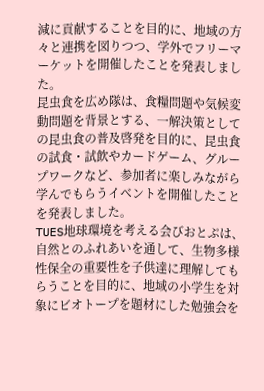減に貢献することを目的に、地域の方々と連携を図りつつ、学外でフリーマーケットを開催したことを発表しました。
昆虫食を広め隊は、食糧問題や気候変動問題を背景とする、一解決策としての昆虫食の普及啓発を目的に、昆虫食の試食・試飲やカードゲーム、グループワークなど、参加者に楽しみながら学んでもらうイベントを開催したことを発表しました。
TUES地球環境を考える会びおとぷは、自然とのふれあいを通して、生物多様性保全の重要性を子供達に理解してもらうことを目的に、地域の小学生を対象にビオトープを題材にした勉強会を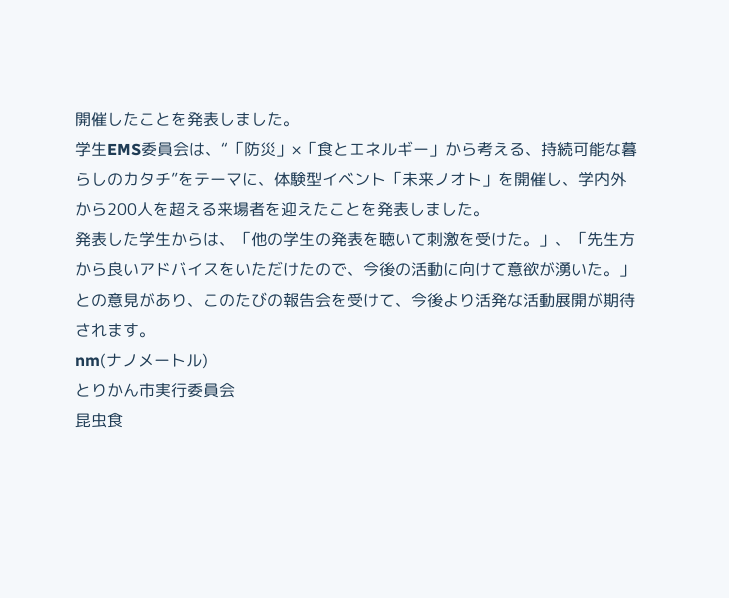開催したことを発表しました。
学生EMS委員会は、“「防災」×「食とエネルギー」から考える、持続可能な暮らしのカタチ”をテーマに、体験型イベント「未来ノオト」を開催し、学内外から200人を超える来場者を迎えたことを発表しました。
発表した学生からは、「他の学生の発表を聴いて刺激を受けた。」、「先生方から良いアドバイスをいただけたので、今後の活動に向けて意欲が湧いた。」との意見があり、このたびの報告会を受けて、今後より活発な活動展開が期待されます。
nm(ナノメートル)
とりかん市実行委員会
昆虫食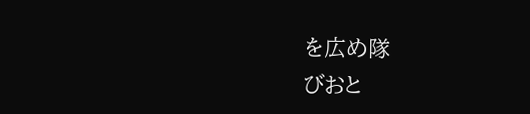を広め隊
びおと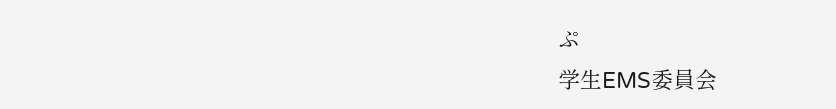ぷ
学生EMS委員会